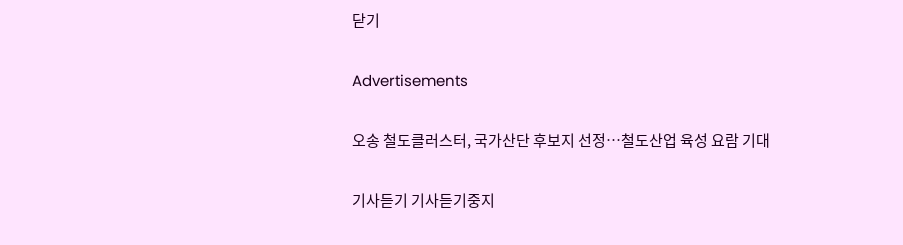닫기

Advertisements

오송 철도클러스터, 국가산단 후보지 선정…철도산업 육성 요람 기대

기사듣기 기사듣기중지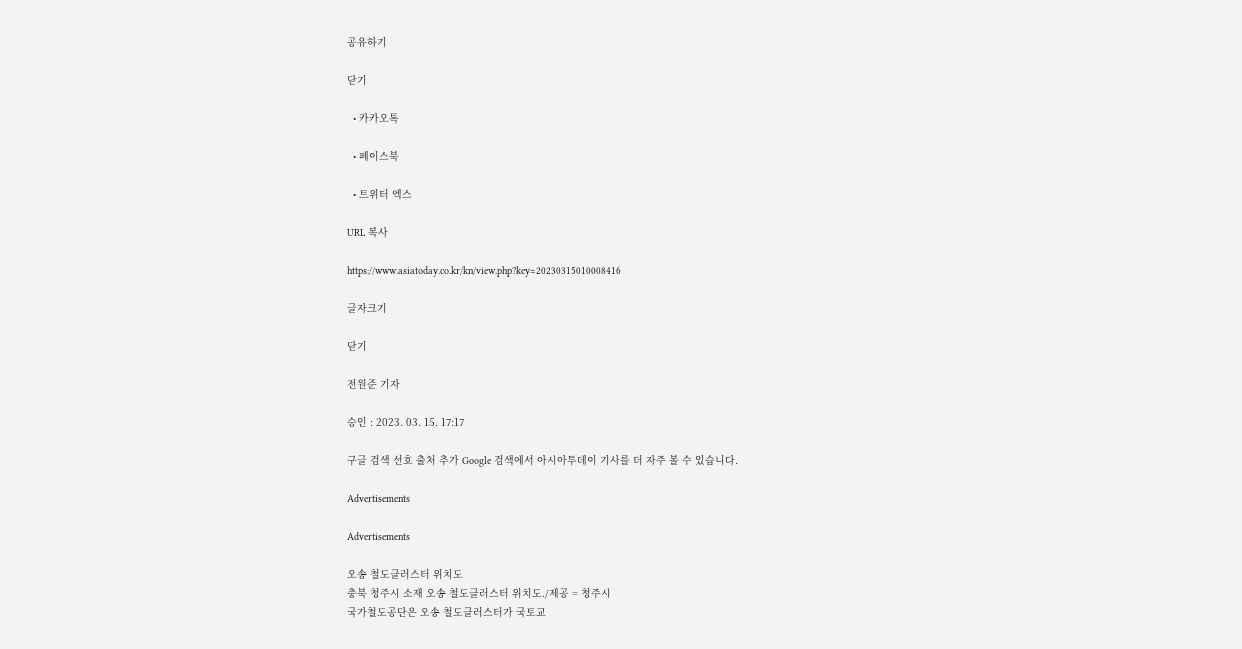공유하기

닫기

  • 카카오톡

  • 페이스북

  • 트위터 엑스

URL 복사

https://www.asiatoday.co.kr/kn/view.php?key=20230315010008416

글자크기

닫기

전원준 기자

승인 : 2023. 03. 15. 17:17

구글 검색 선호 출처 추가 Google 검색에서 아시아투데이 기사를 더 자주 볼 수 있습니다.

Advertisements

Advertisements

오송 철도클러스터 위치도
충북 청주시 소재 오송 철도클러스터 위치도./제공 = 청주시
국가철도공단은 오송 철도클러스터가 국토교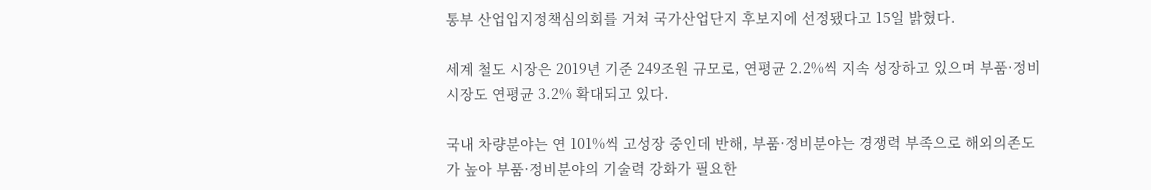통부 산업입지정책심의회를 거쳐 국가산업단지 후보지에 선정됐다고 15일 밝혔다.

세계 철도 시장은 2019년 기준 249조원 규모로, 연평균 2.2%씩 지속 성장하고 있으며 부품·정비시장도 연평균 3.2% 확대되고 있다.

국내 차량분야는 연 101%씩 고성장 중인데 반해, 부품·정비분야는 경쟁력 부족으로 해외의존도가 높아 부품·정비분야의 기술력 강화가 필요한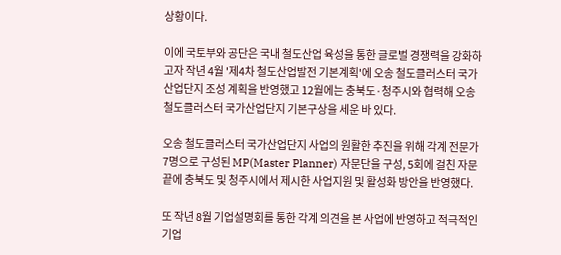상황이다.

이에 국토부와 공단은 국내 철도산업 육성을 통한 글로벌 경쟁력을 강화하고자 작년 4월 '제4차 철도산업발전 기본계획'에 오송 철도클러스터 국가산업단지 조성 계획을 반영했고 12월에는 충북도·청주시와 협력해 오송 철도클러스터 국가산업단지 기본구상을 세운 바 있다.

오송 철도클러스터 국가산업단지 사업의 원활한 추진을 위해 각계 전문가 7명으로 구성된 MP(Master Planner) 자문단을 구성, 5회에 걸친 자문 끝에 충북도 및 청주시에서 제시한 사업지원 및 활성화 방안을 반영했다.

또 작년 8월 기업설명회를 통한 각계 의견을 본 사업에 반영하고 적극적인 기업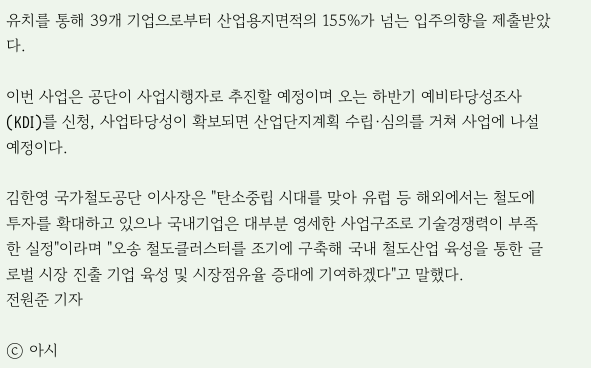유치를 통해 39개 기업으로부터 산업용지면적의 155%가 넘는 입주의향을 제출받았다.

이번 사업은 공단이 사업시행자로 추진할 예정이며 오는 하반기 예비타당성조사(KDI)를 신청, 사업타당성이 확보되면 산업단지계획 수립·심의를 거쳐 사업에 나설 예정이다.

김한영 국가철도공단 이사장은 "탄소중립 시대를 맞아 유럽 등 해외에서는 철도에 투자를 확대하고 있으나 국내기업은 대부분 영세한 사업구조로 기술경쟁력이 부족한 실정"이라며 "오송 철도클러스터를 조기에 구축해 국내 철도산업 육성을 통한 글로벌 시장 진출 기업 육성 및 시장점유율 증대에 기여하겠다"고 말했다.
전원준 기자

ⓒ 아시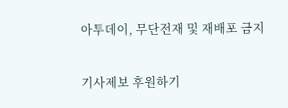아투데이, 무단전재 및 재배포 금지

기사제보 후원하기